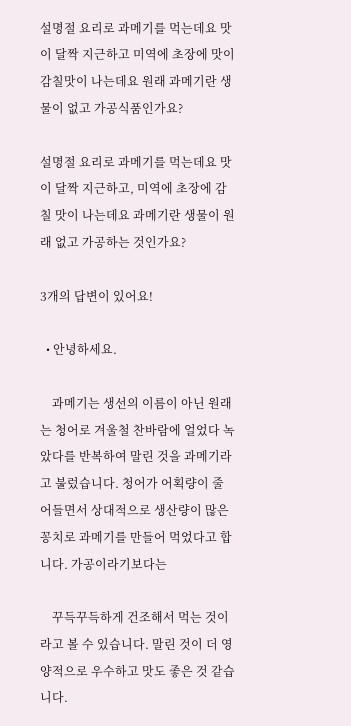설명절 요리로 과메기를 먹는데요 맛이 달짝 지근하고 미역에 초장에 맛이 감칠맛이 나는데요 원래 과메기란 생물이 없고 가공식품인가요?

설명절 요리로 과메기를 먹는데요 맛이 달짝 지근하고, 미역에 초장에 감칠 맛이 나는데요 과메기란 생물이 원래 없고 가공하는 것인가요?

3개의 답변이 있어요!

  • 안녕하세요.

    과메기는 생선의 이름이 아닌 원래는 청어로 겨울철 찬바람에 얼었다 녹았다를 반복하여 말린 것을 과메기라고 불렀습니다. 청어가 어획량이 줄어들면서 상대적으로 생산량이 많은 꽁치로 과메기를 만들어 먹었다고 합니다. 가공이라기보다는

    꾸득꾸득하게 건조해서 먹는 것이라고 볼 수 있습니다. 말린 것이 더 영양적으로 우수하고 맛도 좋은 것 같습니다.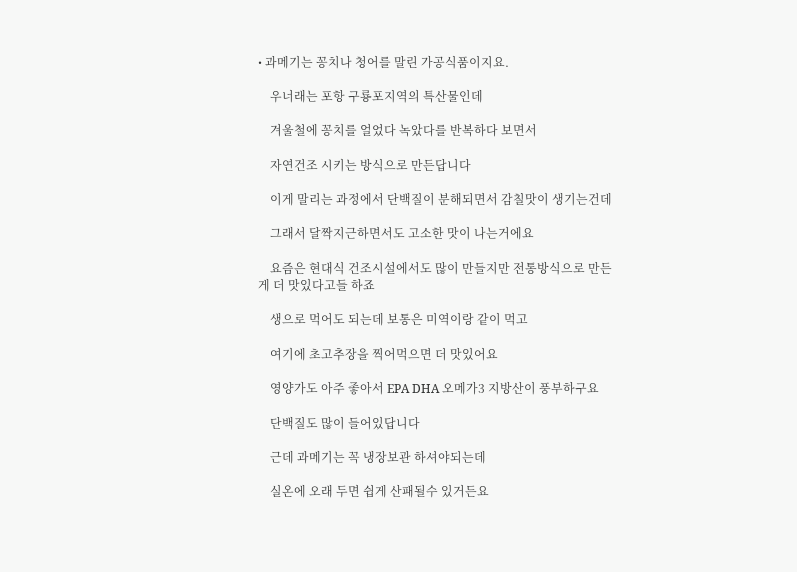• 과메기는 꽁치나 청어를 말린 가공식품이지요.

    우너래는 포항 구룡포지역의 특산물인데

    겨울철에 꽁치를 얼었다 녹았다를 반복하다 보면서

    자연건조 시키는 방식으로 만든답니다

    이게 말리는 과정에서 단백질이 분해되면서 감칠맛이 생기는건데

    그래서 달짝지근하면서도 고소한 맛이 나는거에요

    요즘은 현대식 건조시설에서도 많이 만들지만 전통방식으로 만든게 더 맛있다고들 하죠

    생으로 먹어도 되는데 보통은 미역이랑 같이 먹고

    여기에 초고추장을 찍어먹으면 더 맛있어요

    영양가도 아주 좋아서 EPA DHA 오메가3 지방산이 풍부하구요

    단백질도 많이 들어있답니다

    근데 과메기는 꼭 냉장보관 하셔야되는데

    실온에 오래 두면 쉽게 산패될수 있거든요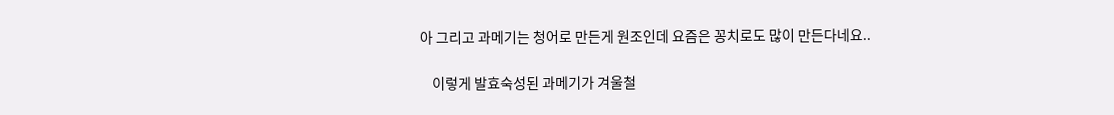아 그리고 과메기는 청어로 만든게 원조인데 요즘은 꽁치로도 많이 만든다네요..

    이렇게 발효숙성된 과메기가 겨울철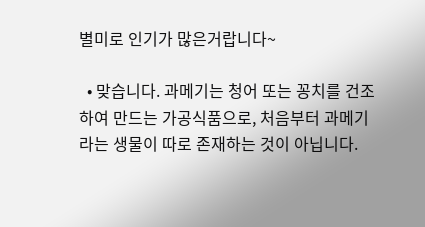별미로 인기가 많은거랍니다~

  • 맞습니다. 과메기는 청어 또는 꽁치를 건조하여 만드는 가공식품으로, 처음부터 과메기라는 생물이 따로 존재하는 것이 아닙니다.